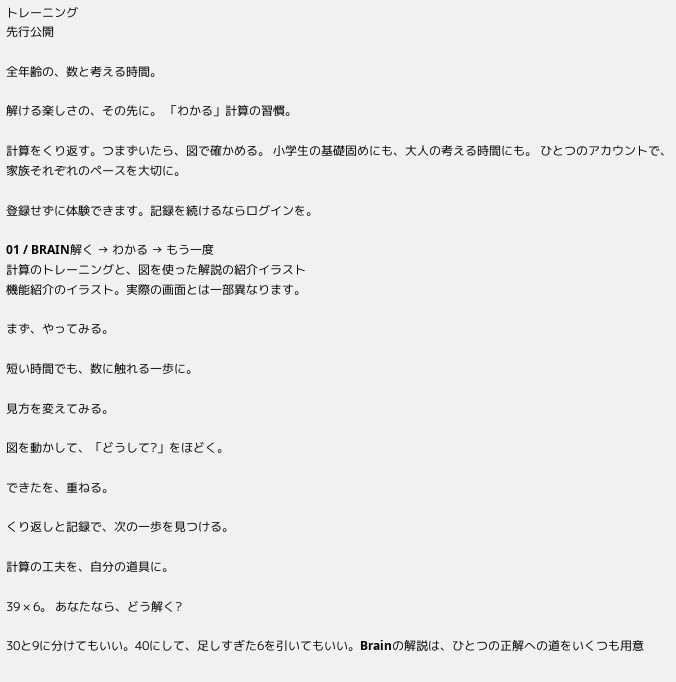トレーニング
先行公開

全年齢の、数と考える時間。

解ける楽しさの、その先に。 「わかる」計算の習慣。

計算をくり返す。つまずいたら、図で確かめる。 小学生の基礎固めにも、大人の考える時間にも。 ひとつのアカウントで、家族それぞれのペースを大切に。

登録せずに体験できます。記録を続けるならログインを。

01 / BRAIN解く → わかる → もう一度
計算のトレーニングと、図を使った解説の紹介イラスト
機能紹介のイラスト。実際の画面とは一部異なります。

まず、やってみる。

短い時間でも、数に触れる一歩に。

見方を変えてみる。

図を動かして、「どうして?」をほどく。

できたを、重ねる。

くり返しと記録で、次の一歩を見つける。

計算の工夫を、自分の道具に。

39 × 6。 あなたなら、どう解く?

30と9に分けてもいい。40にして、足しすぎた6を引いてもいい。Brainの解説は、ひとつの正解への道をいくつも用意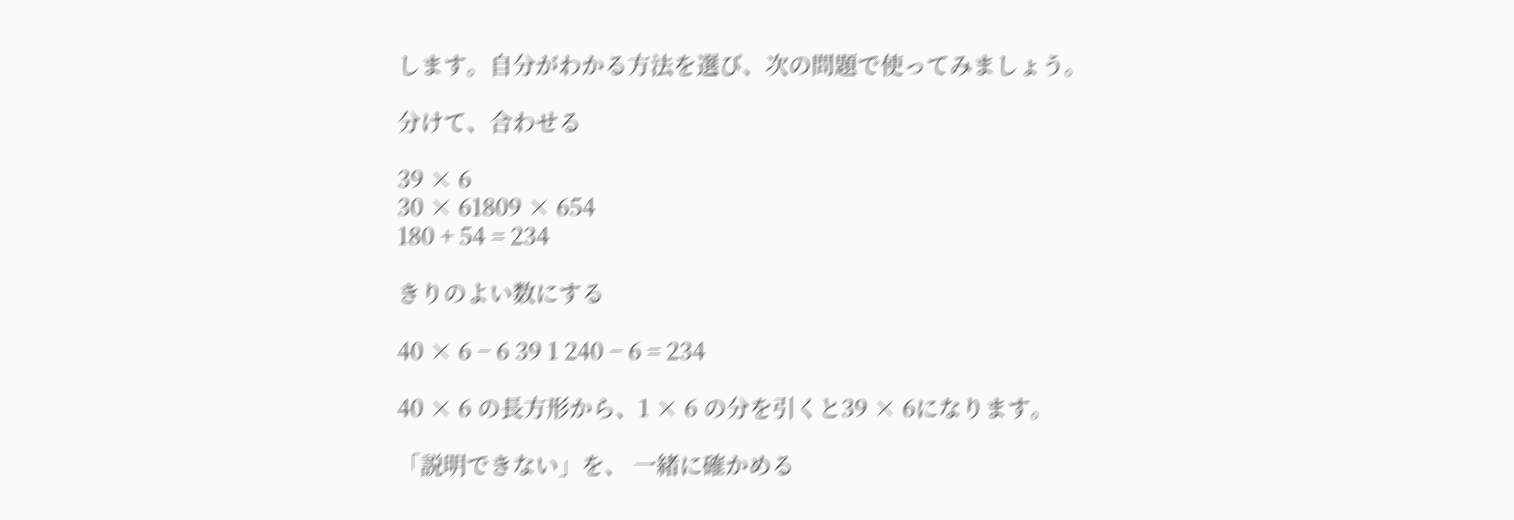します。自分がわかる方法を選び、次の問題で使ってみましょう。

分けて、合わせる

39 × 6
30 × 61809 × 654
180 + 54 = 234

きりのよい数にする

40 × 6 − 6 39 1 240 − 6 = 234

40 × 6 の長方形から、1 × 6 の分を引くと39 × 6になります。

「説明できない」を、 一緒に確かめる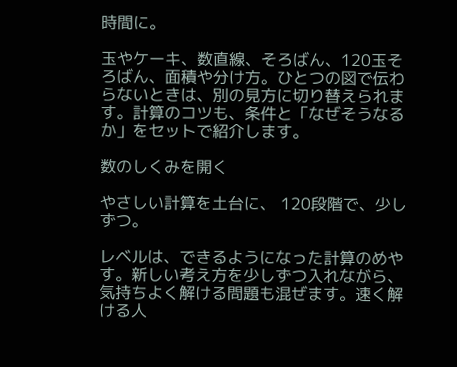時間に。

玉やケーキ、数直線、そろばん、120玉そろばん、面積や分け方。ひとつの図で伝わらないときは、別の見方に切り替えられます。計算のコツも、条件と「なぜそうなるか」をセットで紹介します。

数のしくみを開く

やさしい計算を土台に、 120段階で、少しずつ。

レベルは、できるようになった計算のめやす。新しい考え方を少しずつ入れながら、気持ちよく解ける問題も混ぜます。速く解ける人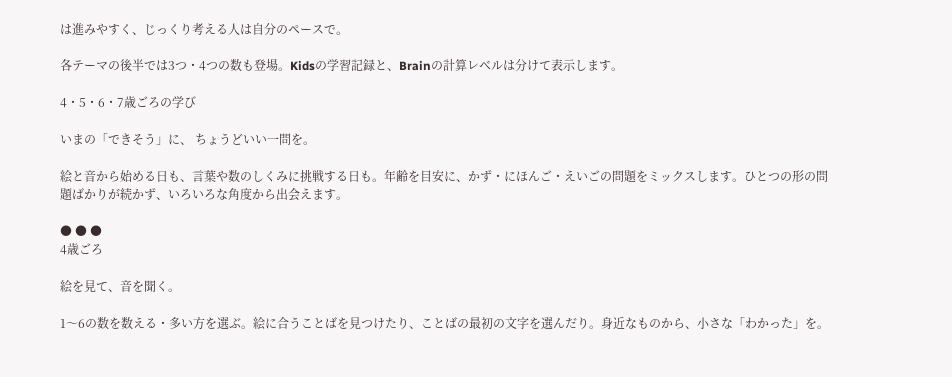は進みやすく、じっくり考える人は自分のペースで。

各テーマの後半では3つ・4つの数も登場。Kidsの学習記録と、Brainの計算レベルは分けて表示します。

4・5・6・7歳ごろの学び

いまの「できそう」に、 ちょうどいい一問を。

絵と音から始める日も、言葉や数のしくみに挑戦する日も。年齢を目安に、かず・にほんご・えいごの問題をミックスします。ひとつの形の問題ばかりが続かず、いろいろな角度から出会えます。

● ● ●
4歳ごろ

絵を見て、音を聞く。

1〜6の数を数える・多い方を選ぶ。絵に合うことばを見つけたり、ことばの最初の文字を選んだり。身近なものから、小さな「わかった」を。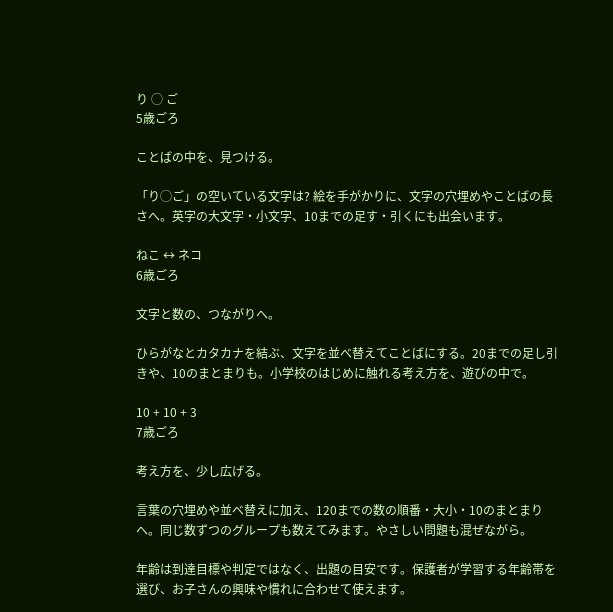り ◯ ご
5歳ごろ

ことばの中を、見つける。

「り◯ご」の空いている文字は? 絵を手がかりに、文字の穴埋めやことばの長さへ。英字の大文字・小文字、10までの足す・引くにも出会います。

ねこ ↔ ネコ
6歳ごろ

文字と数の、つながりへ。

ひらがなとカタカナを結ぶ、文字を並べ替えてことばにする。20までの足し引きや、10のまとまりも。小学校のはじめに触れる考え方を、遊びの中で。

10 + 10 + 3
7歳ごろ

考え方を、少し広げる。

言葉の穴埋めや並べ替えに加え、120までの数の順番・大小・10のまとまりへ。同じ数ずつのグループも数えてみます。やさしい問題も混ぜながら。

年齢は到達目標や判定ではなく、出題の目安です。保護者が学習する年齢帯を選び、お子さんの興味や慣れに合わせて使えます。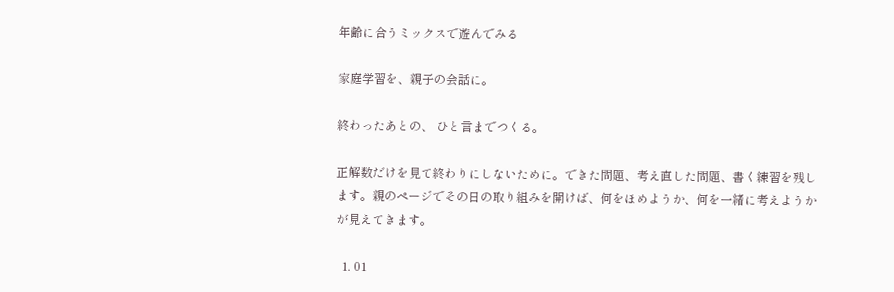年齢に合うミックスで遊んでみる

家庭学習を、親子の会話に。

終わったあとの、 ひと言までつくる。

正解数だけを見て終わりにしないために。できた問題、考え直した問題、書く練習を残します。親のページでその日の取り組みを開けば、何をほめようか、何を一緒に考えようかが見えてきます。

  1. 01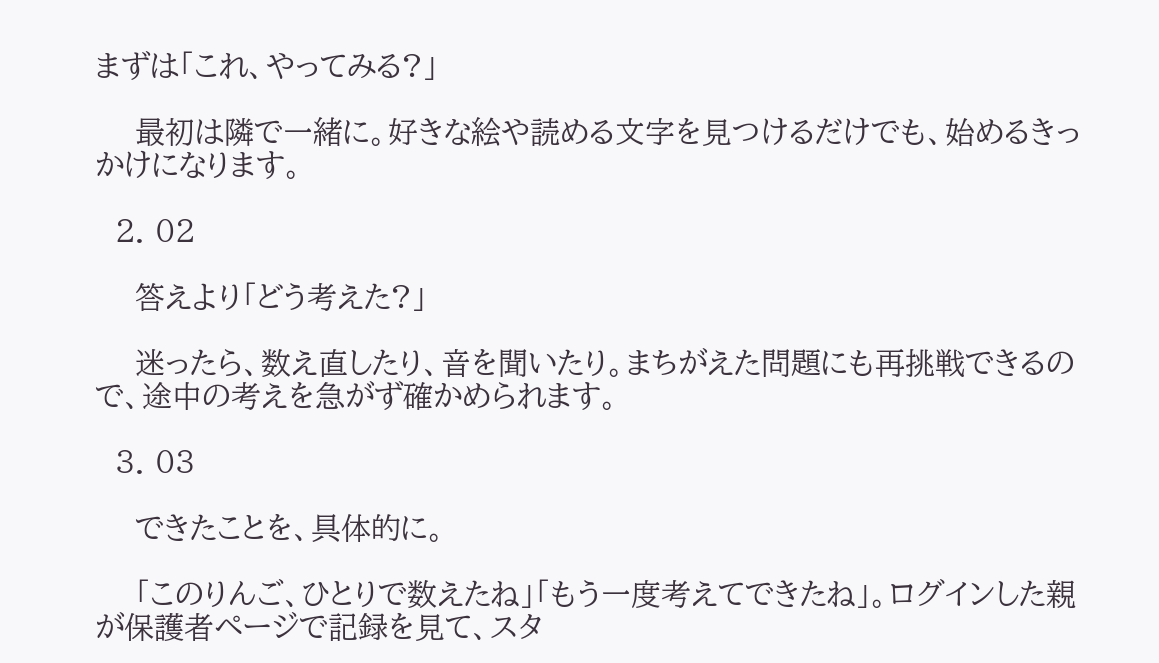まずは「これ、やってみる?」

    最初は隣で一緒に。好きな絵や読める文字を見つけるだけでも、始めるきっかけになります。

  2. 02

    答えより「どう考えた?」

    迷ったら、数え直したり、音を聞いたり。まちがえた問題にも再挑戦できるので、途中の考えを急がず確かめられます。

  3. 03

    できたことを、具体的に。

    「このりんご、ひとりで数えたね」「もう一度考えてできたね」。ログインした親が保護者ページで記録を見て、スタ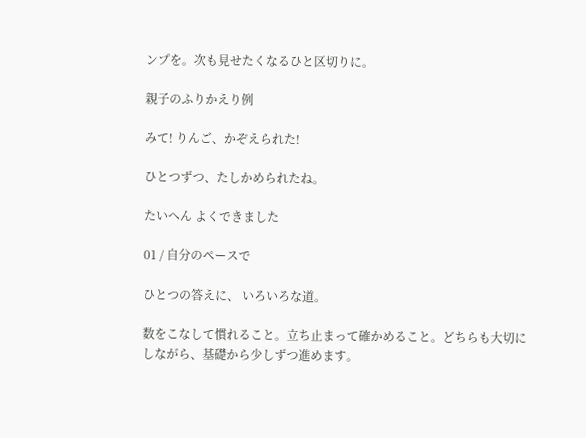ンプを。次も見せたくなるひと区切りに。

親子のふりかえり例

みて! りんご、かぞえられた!

ひとつずつ、たしかめられたね。

たいへん よくできました

01 / 自分のペースで

ひとつの答えに、 いろいろな道。

数をこなして慣れること。立ち止まって確かめること。どちらも大切にしながら、基礎から少しずつ進めます。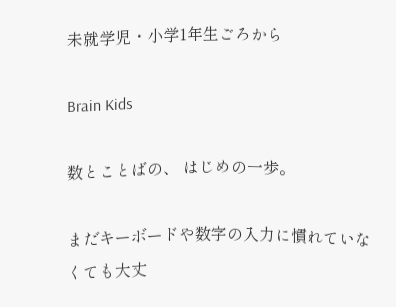未就学児・小学1年生ごろから

Brain Kids

数とことばの、 はじめの一歩。

まだキーボードや数字の入力に慣れていなくても大丈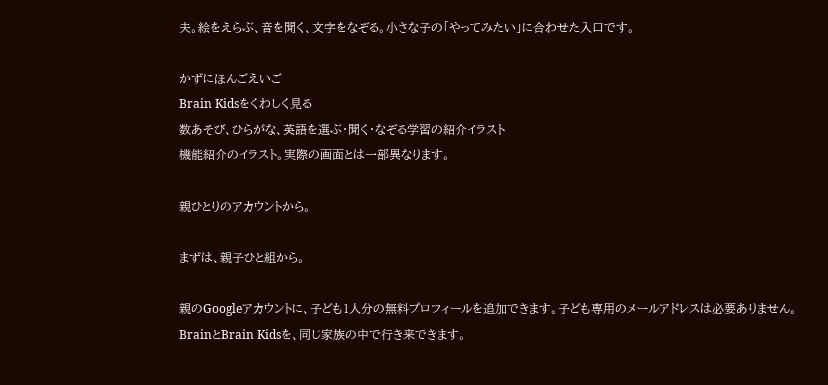夫。絵をえらぶ、音を聞く、文字をなぞる。小さな子の「やってみたい」に合わせた入口です。

かずにほんごえいご
Brain Kidsをくわしく見る
数あそび、ひらがな、英語を選ぶ・聞く・なぞる学習の紹介イラスト
機能紹介のイラスト。実際の画面とは一部異なります。

親ひとりのアカウントから。

まずは、親子ひと組から。

親のGoogleアカウントに、子ども1人分の無料プロフィールを追加できます。子ども専用のメールアドレスは必要ありません。BrainとBrain Kidsを、同じ家族の中で行き来できます。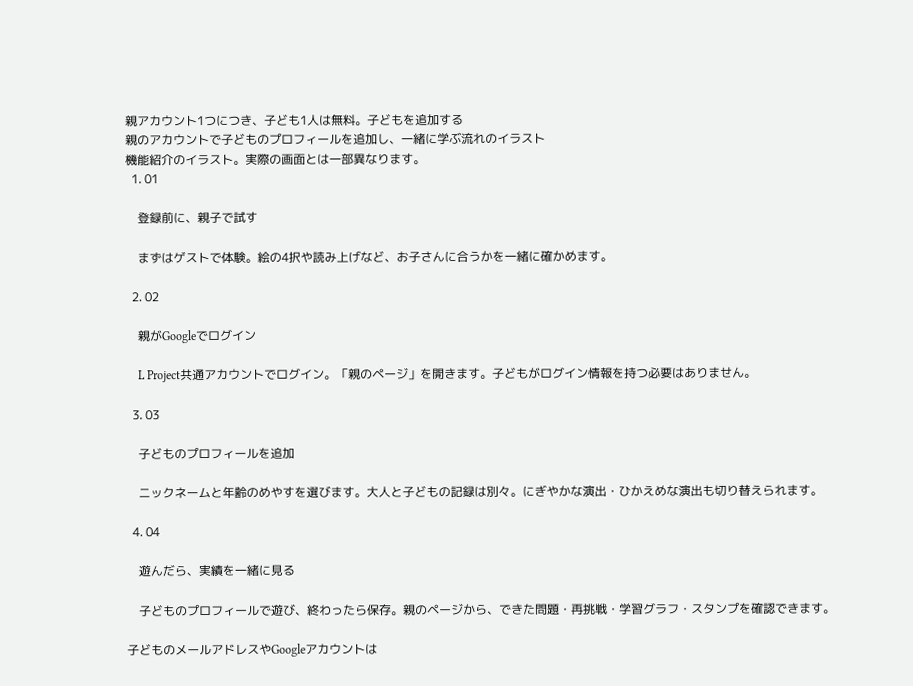親アカウント1つにつき、子ども1人は無料。子どもを追加する
親のアカウントで子どものプロフィールを追加し、一緒に学ぶ流れのイラスト
機能紹介のイラスト。実際の画面とは一部異なります。
  1. 01

    登録前に、親子で試す

    まずはゲストで体験。絵の4択や読み上げなど、お子さんに合うかを一緒に確かめます。

  2. 02

    親がGoogleでログイン

    L Project共通アカウントでログイン。「親のページ」を開きます。子どもがログイン情報を持つ必要はありません。

  3. 03

    子どものプロフィールを追加

    ニックネームと年齢のめやすを選びます。大人と子どもの記録は別々。にぎやかな演出・ひかえめな演出も切り替えられます。

  4. 04

    遊んだら、実績を一緒に見る

    子どものプロフィールで遊び、終わったら保存。親のページから、できた問題・再挑戦・学習グラフ・スタンプを確認できます。

子どものメールアドレスやGoogleアカウントは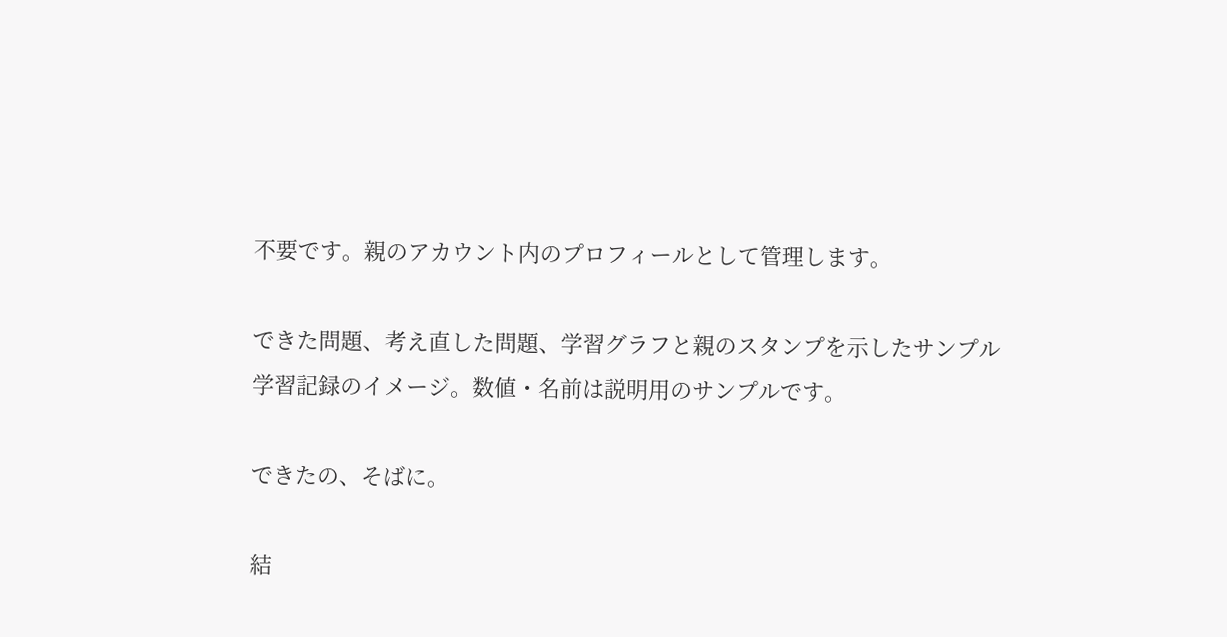不要です。親のアカウント内のプロフィールとして管理します。

できた問題、考え直した問題、学習グラフと親のスタンプを示したサンプル
学習記録のイメージ。数値・名前は説明用のサンプルです。

できたの、そばに。

結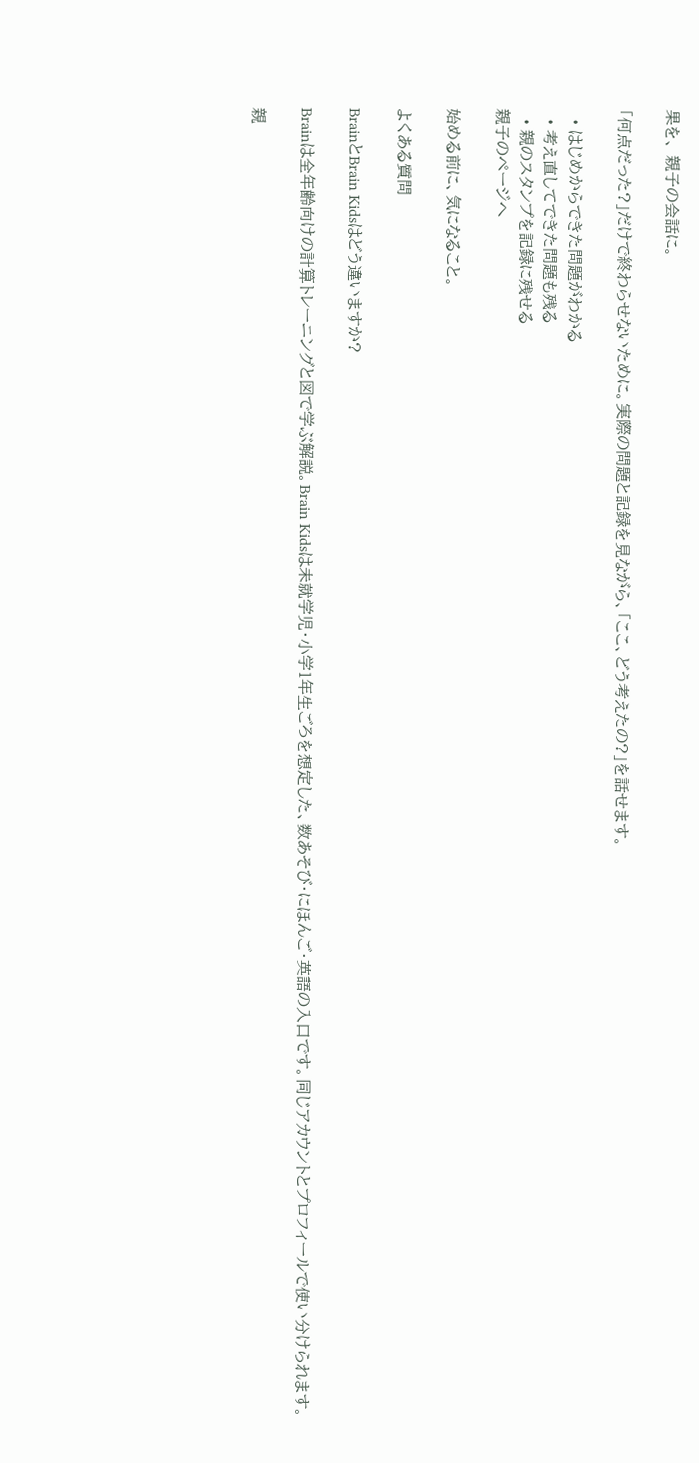果を、 親子の会話に。

「何点だった?」だけで終わらせないために。実際の問題と記録を見ながら、「ここ、どう考えたの?」を話せます。

  • はじめからできた問題がわかる
  • 考え直してできた問題も残る
  • 親のスタンプを記録に残せる
親子のページへ

始める前に、気になること。

よくある質問

BrainとBrain Kidsはどう違いますか?

Brainは全年齢向けの計算トレーニングと図で学ぶ解説。Brain Kidsは未就学児・小学1年生ごろを想定した、数あそび・にほんご・英語の入口です。同じアカウントとプロフィールで使い分けられます。

親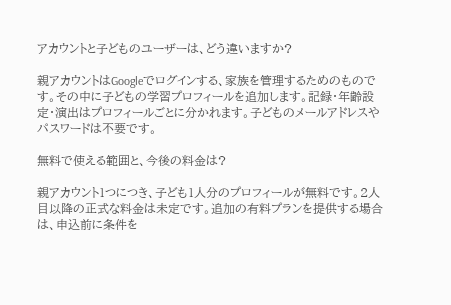アカウントと子どものユーザーは、どう違いますか?

親アカウントはGoogleでログインする、家族を管理するためのものです。その中に子どもの学習プロフィールを追加します。記録・年齢設定・演出はプロフィールごとに分かれます。子どものメールアドレスやパスワードは不要です。

無料で使える範囲と、今後の料金は?

親アカウント1つにつき、子ども1人分のプロフィールが無料です。2人目以降の正式な料金は未定です。追加の有料プランを提供する場合は、申込前に条件を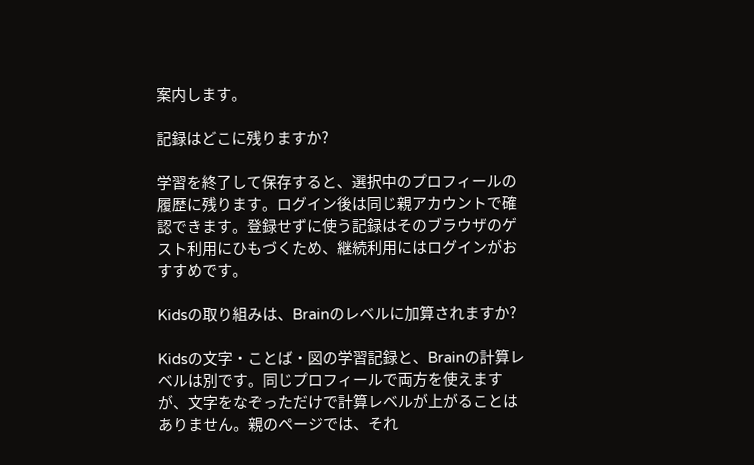案内します。

記録はどこに残りますか?

学習を終了して保存すると、選択中のプロフィールの履歴に残ります。ログイン後は同じ親アカウントで確認できます。登録せずに使う記録はそのブラウザのゲスト利用にひもづくため、継続利用にはログインがおすすめです。

Kidsの取り組みは、Brainのレベルに加算されますか?

Kidsの文字・ことば・図の学習記録と、Brainの計算レベルは別です。同じプロフィールで両方を使えますが、文字をなぞっただけで計算レベルが上がることはありません。親のページでは、それ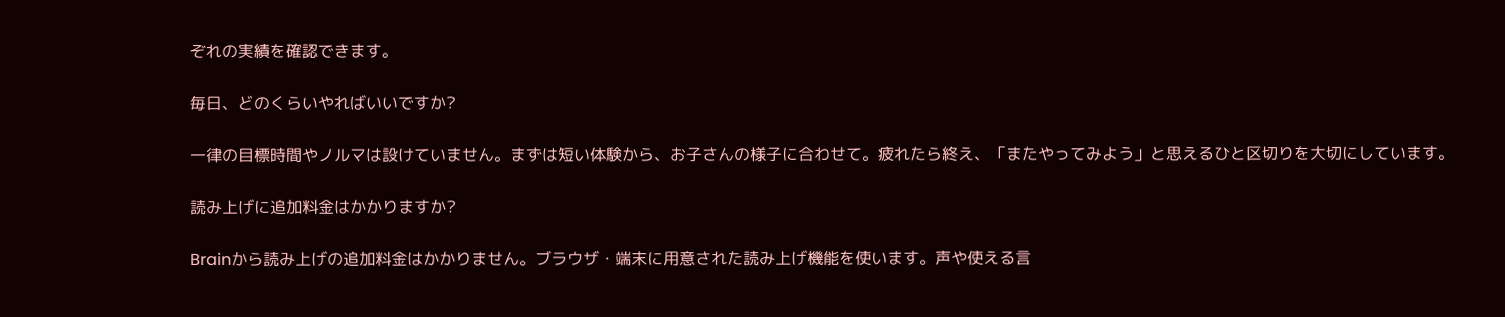ぞれの実績を確認できます。

毎日、どのくらいやればいいですか?

一律の目標時間やノルマは設けていません。まずは短い体験から、お子さんの様子に合わせて。疲れたら終え、「またやってみよう」と思えるひと区切りを大切にしています。

読み上げに追加料金はかかりますか?

Brainから読み上げの追加料金はかかりません。ブラウザ・端末に用意された読み上げ機能を使います。声や使える言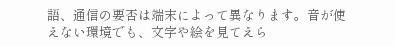語、通信の要否は端末によって異なります。音が使えない環境でも、文字や絵を見てえら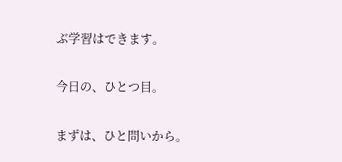ぶ学習はできます。

今日の、ひとつ目。

まずは、ひと問いから。